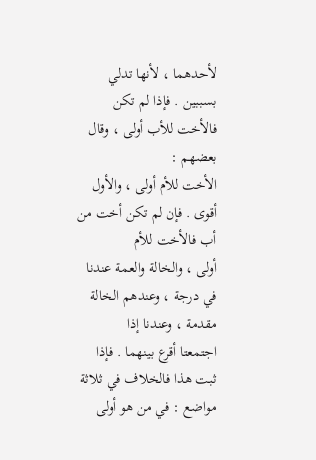لأحدهما ، لأنها تدلي بسببين . فإذا لم تكن فالأخت للأب أولى ، وقال بعضهم :
الأخت للأم أولى ، والأول أقوى . فإن لم تكن أخت من أب فالأخت للأم
أولى ، والخالة والعمة عندنا في درجة ، وعندهم الخالة مقدمة ، وعندنا إذا
اجتمعتا أقرع بينهما . فإذا ثبت هذا فالخلاف في ثلاثة مواضع : في من هو أولى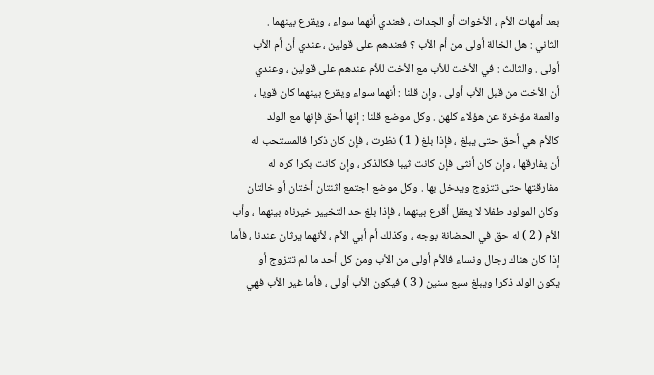بعد أمهات الأم ، الأخوات أو الجدات ، فعندي أنهما سواء ، ويقرع بينهما .
الثاني : هل الخالة أولى من أم الأب ؟ فعندهم على قولين ، عندي أن أم الأب
أولى . والثالث : في الأخت للأب مع الأخت للأم عندهم على قولين ، وعندي
أن الأخت من قبل الأب أولى . وإن قلنا : أنهما سواء ويقرع بينهما كان قويا ،
والعمة مؤخرة عن هؤلاء كلهن . وكل موضع قلنا : إنها أحق فإنها مع الولد
كالأم هي أحق حتى يبلغ ، فإذا بلغ ( 1 ) نظرت ، فإن كان ذكرا فالمستحب له
أن يفارقها ، وإن كان أنثى فإن كانت ثيبا فكالذكر ، وإن كانت بكرا كره له
مفارقتها حتى تتزوج ويدخل بها . وكل موضع اجتمع اثنتان أختان أو خالتان
وكان المولود طفلا لا يعقل أقرع بينهما ، فإذا بلغ حد التخيير خيرناه بينهما ، وأب
الأم ( 2 ) له حق في الحضانة بوجه ، وكذلك أم أبي الأم ، لأنهما يرثان عندنا ، فأما
إذا كان هناك رجال ونساء فالأم أولى من الأب ومن كل أحد ما لم تتزوج أو
يكون الولد ذكرا ويبلغ سبع سنين ( 3 ) فيكون الأب أولى ، فأما غير الأب فهي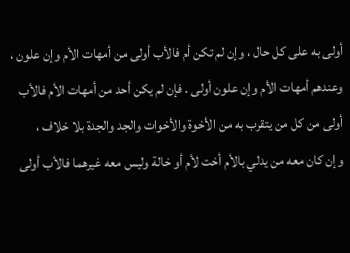أولى به على كل حال ، وإن لم تكن أم فالأب أولى من أمهات الأم وإن علون ،
وعندهم أمهات الأم وإن علون أولى . فإن لم يكن أحد من أمهات الأم فالأب
أولى من كل من يتقرب به من الأخوة والأخوات والجد والجدة بلا خلاف ،
وإن كان معه من يدلي بالأم أخت لأم أو خالة وليس معه غيرهما فالأب أولى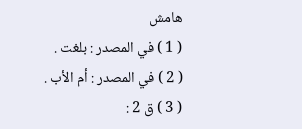هامش
( 1 ) في المصدر : بلغت .
( 2 ) في المصدر : أم الأب .
( 3 ) ق 2 :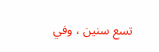تسع سنين ، وفي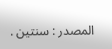المصدر : سنتين .